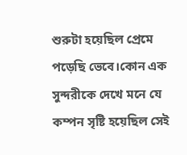শুরুটা হয়েছিল প্রেমে পড়েছি ভেবে।কোন এক সুন্দরীকে দেখে মনে যে কম্পন সৃষ্টি হয়েছিল সেই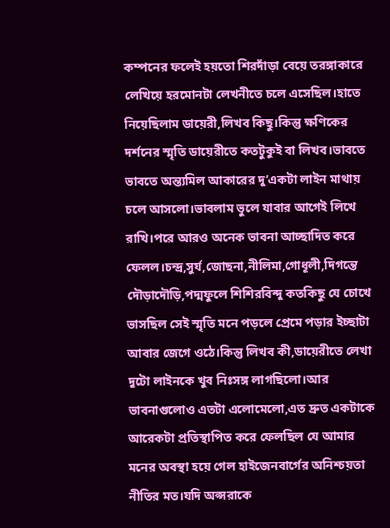কম্পনের ফলেই হয়তো শিরদাঁড়া বেয়ে তরঙ্গাকারে লেখিয়ে হরমোনটা লেখনীতে চলে এসেছিল।হাতে নিয়েছিলাম ডায়েরী,লিখব কিছু।কিন্তু ক্ষণিকের দর্শনের স্মৃতি ডায়েরীতে কতটুকুই বা লিখব।ভাবতে ভাবতে অন্ত্যমিল আকারের দু’একটা লাইন মাথায় চলে আসলো।ভাবলাম ভুলে যাবার আগেই লিখে রাখি।পরে আরও অনেক ভাবনা আচ্ছাদিত করে ফেলল।চন্দ্র,সুর্য,জোছনা,নীলিমা,গোধূলী,দিগন্তে দৌড়াদৌড়ি,পদ্মফুলে শিশিরবিন্দু কতকিছু যে চোখে ভাসছিল সেই স্মৃতি মনে পড়লে প্রেমে পড়ার ইচ্ছাটা আবার জেগে ওঠে।কিন্তু লিখব কী,ডায়েরীতে লেখা দুটো লাইনকে খুব নিঃসঙ্গ লাগছিলো।আর ভাবনাগুলোও এতটা এলোমেলো,এত দ্রুত একটাকে আরেকটা প্রতিস্থাপিত করে ফেলছিল যে আমার মনের অবস্থা হয়ে গেল হাইজেনবার্গের অনিশ্চয়তা নীতির মত।যদি অপ্সরাকে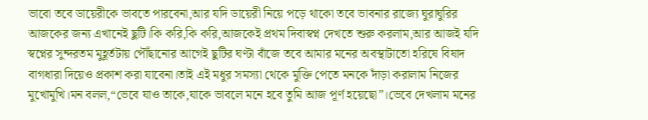ভাবো তবে ডায়েরীকে ভাবতে পারবেনা,আর যদি ডায়েরী নিয়ে পড়ে থাকো তবে ভাবনার রাজ্যে ঘুরাঘুরির আজকের জন্য এখানেই ছুটি।কি করি,কি করি,আজকেই প্রথম দিবাস্বপ্ন দেখতে শুরু করলাম,আর আজই যদি স্বপ্নের সুন্দরতম মুহূর্তটায় পৌঁছানোর আগেই ছুটির ঘণ্টা বাঁজে তবে আমার মনের অবস্থাটাতো হরিষে বিষাদ বাগধারা দিয়েও প্রকাশ করা যাবেনা।তাই এই মধুর সমস্যা থেকে মুক্তি পেতে মনকে দাঁড়া করালাম নিজের মুখোমুখি।মন বলল,“ভেবে যাও তাকে,যাকে ভাবলে মনে হবে তুমি আজ পূর্ণ হয়েছো”।ভেবে দেখলাম মনের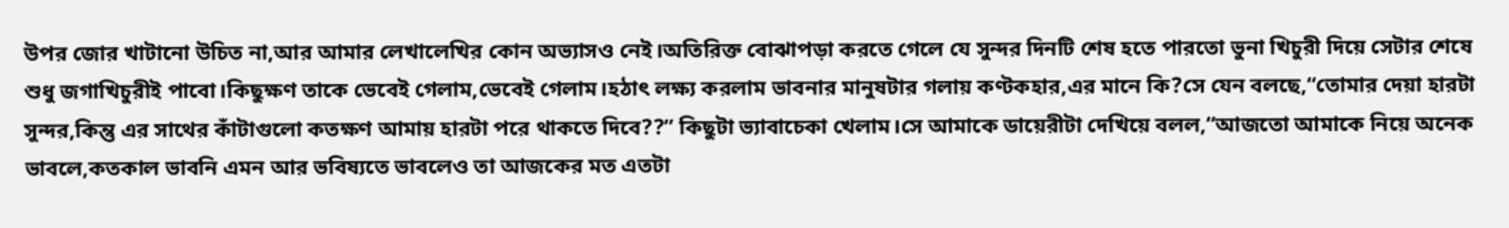উপর জোর খাটানো উচিত না,আর আমার লেখালেখির কোন অভ্যাসও নেই।অতিরিক্ত বোঝাপড়া করতে গেলে যে সুন্দর দিনটি শেষ হতে পারতো ভুনা খিচুরী দিয়ে সেটার শেষে শুধু জগাখিচুরীই পাবো।কিছুক্ষণ তাকে ভেবেই গেলাম,ভেবেই গেলাম।হঠাৎ লক্ষ্য করলাম ভাবনার মানুষটার গলায় কণ্টকহার,এর মানে কি?সে যেন বলছে,“তোমার দেয়া হারটা সুন্দর,কিন্তু এর সাথের কাঁটাগুলো কতক্ষণ আমায় হারটা পরে থাকতে দিবে??” কিছুটা ভ্যাবাচেকা খেলাম।সে আমাকে ডায়েরীটা দেখিয়ে বলল,“আজতো আমাকে নিয়ে অনেক ভাবলে,কতকাল ভাবনি এমন আর ভবিষ্যতে ভাবলেও তা আজকের মত এতটা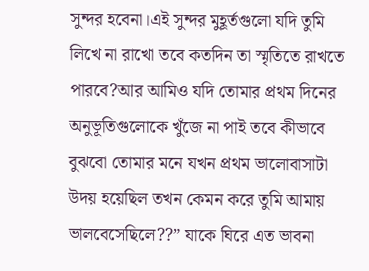সুন্দর হবেনা।এই সুন্দর মুহূর্তগুলো যদি তুমি লিখে না রাখো তবে কতদিন তা স্মৃতিতে রাখতে পারবে?আর আমিও যদি তোমার প্রথম দিনের অনুভূতিগুলোকে খুঁজে না পাই তবে কীভাবে বুঝবো তোমার মনে যখন প্রথম ভালোবাসাটা উদয় হয়েছিল তখন কেমন করে তুমি আমায় ভালবেসেছিলে??” যাকে ঘিরে এত ভাবনা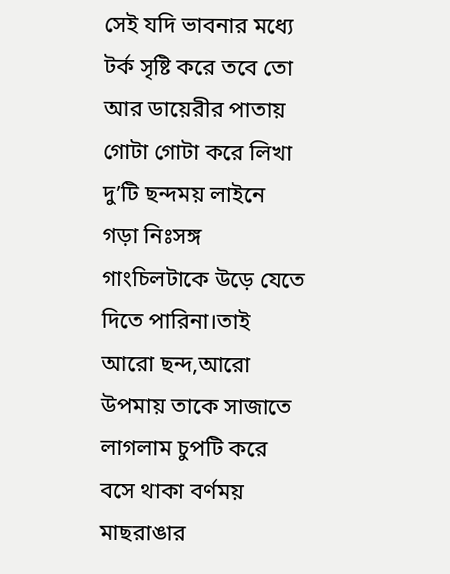সেই যদি ভাবনার মধ্যে টর্ক সৃষ্টি করে তবে তো আর ডায়েরীর পাতায় গোটা গোটা করে লিখা দু’টি ছন্দময় লাইনে গড়া নিঃসঙ্গ গাংচিলটাকে উড়ে যেতে দিতে পারিনা।তাই আরো ছন্দ,আরো উপমায় তাকে সাজাতে লাগলাম চুপটি করে বসে থাকা বর্ণময় মাছরাঙার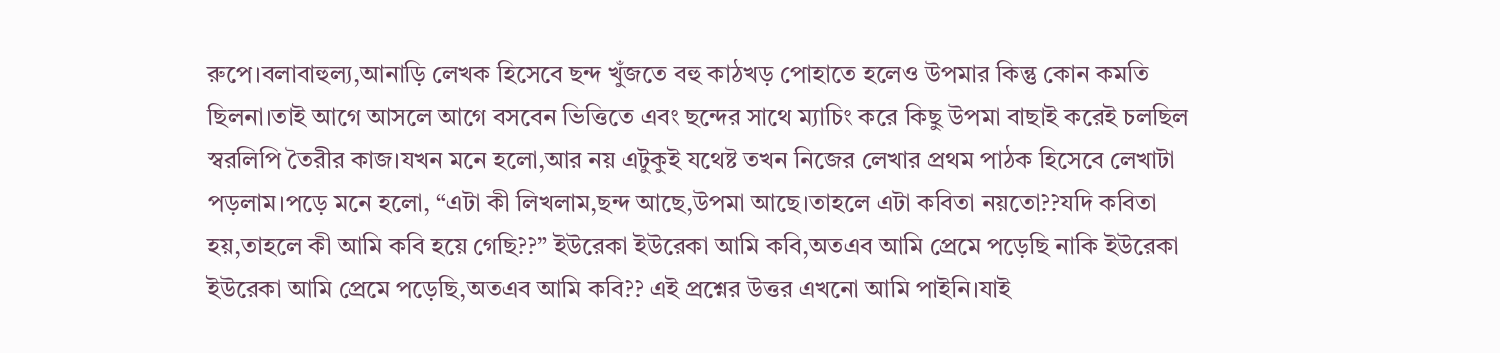রুপে।বলাবাহুল্য,আনাড়ি লেখক হিসেবে ছন্দ খুঁজতে বহু কাঠখড় পোহাতে হলেও উপমার কিন্তু কোন কমতি ছিলনা।তাই আগে আসলে আগে বসবেন ভিত্তিতে এবং ছন্দের সাথে ম্যাচিং করে কিছু উপমা বাছাই করেই চলছিল স্বরলিপি তৈরীর কাজ।যখন মনে হলো,আর নয় এটুকুই যথেষ্ট তখন নিজের লেখার প্রথম পাঠক হিসেবে লেখাটা পড়লাম।পড়ে মনে হলো, “এটা কী লিখলাম,ছন্দ আছে,উপমা আছে।তাহলে এটা কবিতা নয়তো??যদি কবিতা হয়,তাহলে কী আমি কবি হয়ে গেছি??” ইউরেকা ইউরেকা আমি কবি,অতএব আমি প্রেমে পড়েছি নাকি ইউরেকা ইউরেকা আমি প্রেমে পড়েছি,অতএব আমি কবি?? এই প্রশ্নের উত্তর এখনো আমি পাইনি।যাই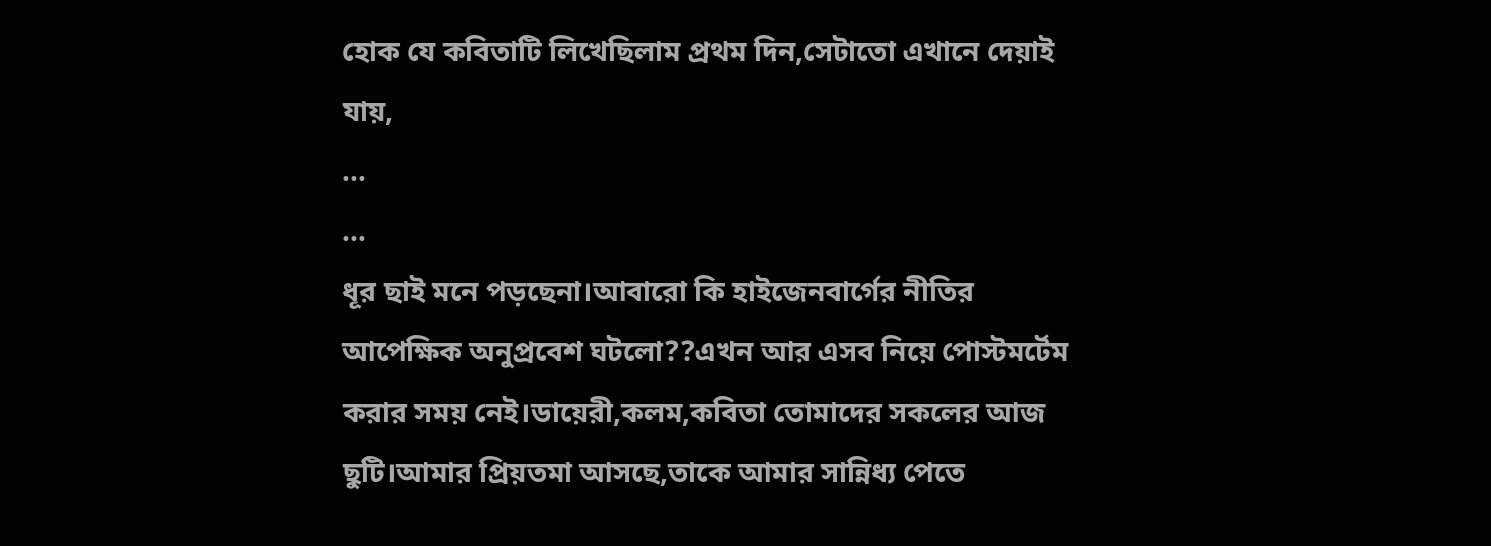হোক যে কবিতাটি লিখেছিলাম প্রথম দিন,সেটাতো এখানে দেয়াই যায়,
...
...
ধূর ছাই মনে পড়ছেনা।আবারো কি হাইজেনবার্গের নীতির আপেক্ষিক অনুপ্রবেশ ঘটলো??এখন আর এসব নিয়ে পোস্টমর্টেম করার সময় নেই।ডায়েরী,কলম,কবিতা তোমাদের সকলের আজ ছুটি।আমার প্রিয়তমা আসছে,তাকে আমার সান্নিধ্য পেতে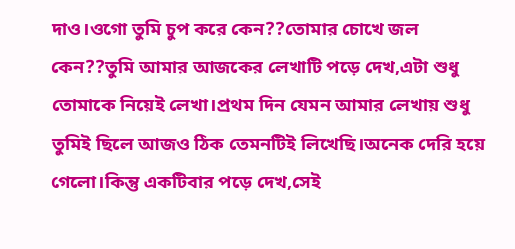দাও।ওগো তুমি চুপ করে কেন??তোমার চোখে জল কেন??তুমি আমার আজকের লেখাটি পড়ে দেখ,এটা শুধু তোমাকে নিয়েই লেখা।প্রথম দিন যেমন আমার লেখায় শুধু তুমিই ছিলে আজও ঠিক তেমনটিই লিখেছি।অনেক দেরি হয়ে গেলো।কিন্তু একটিবার পড়ে দেখ,সেই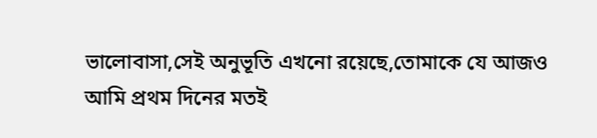ভালোবাসা,সেই অনুভূতি এখনো রয়েছে,তোমাকে যে আজও আমি প্রথম দিনের মতই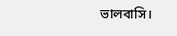ভালবাসি।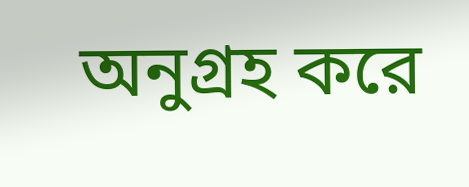অনুগ্রহ করে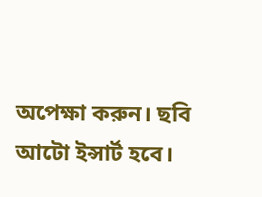অপেক্ষা করুন। ছবি আটো ইন্সার্ট হবে।